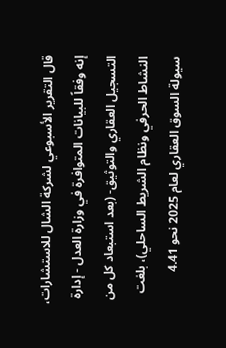قال التقرير الأسبوعي لشركة الشال للاستشارات، إنه وفقاً للبيانات المتوافرة في وزارة العدل - إدارة التسجيل العقاري والتوثيق- (بعد استبعاد كل من النشاط الحرفي ونظام الشريط الساحلي)، بلغت سيولة السوق العقاري لعام 2025 نحو 4.41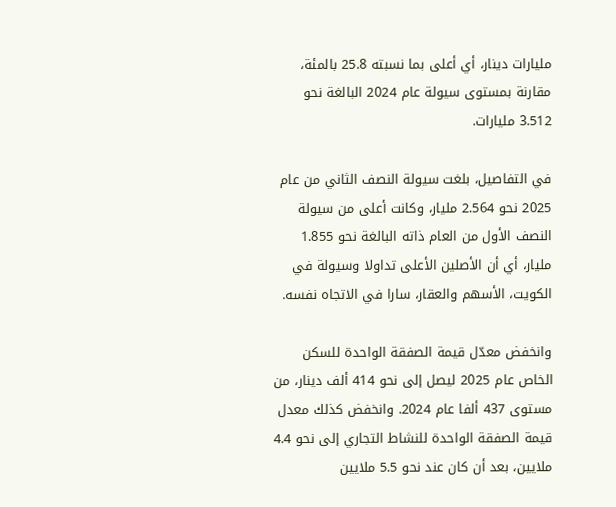مليارات دينار، أي أعلى بما نسبته 25.8 بالمئة، مقارنة بمستوى سيولة عام 2024 البالغة نحو 3.512 مليارات.

في التفاصيل، بلغت سيولة النصف الثاني من عام 2025 نحو 2.564 مليار، وكانت أعلى من سيولة النصف الأول من العام ذاته البالغة نحو 1.855 مليار، أي أن الأصلين الأعلى تداولا وسيولة في الكويت، الأسهم والعقار، سارا في الاتجاه نفسه.

وانخفض معدّل قيمة الصفقة الواحدة للسكن الخاص عام 2025 ليصل إلى نحو 414 ألف دينار، من مستوى 437 ألفا عام 2024. وانخفض كذلك معدل قيمة الصفقة الواحدة للنشاط التجاري إلى نحو 4.4 ملايين، بعد أن كان عند نحو 5.5 ملايين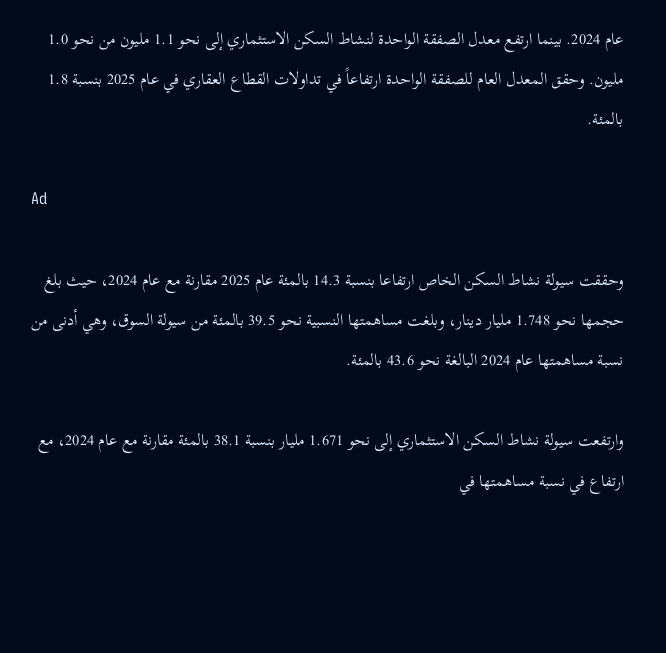عام 2024. بينما ارتفع معدل الصفقة الواحدة لنشاط السكن الاستثماري إلى نحو 1.1 مليون من نحو 1.0 مليون. وحقق المعدل العام للصفقة الواحدة ارتفاعاً في تداولات القطاع العقاري في عام 2025 بنسبة 1.8 بالمئة.

Ad

وحققت سيولة نشاط السكن الخاص ارتفاعا بنسبة 14.3 بالمئة عام 2025 مقارنة مع عام 2024، حيث بلغ حجمها نحو 1.748 مليار دينار، وبلغت مساهمتها النسبية نحو 39.5 بالمئة من سيولة السوق، وهي أدنى من نسبة مساهمتها عام 2024 البالغة نحو 43.6 بالمئة.

وارتفعت سيولة نشاط السكن الاستثماري إلى نحو 1.671 مليار بنسبة 38.1 بالمئة مقارنة مع عام 2024، مع ارتفاع في نسبة مساهمتها في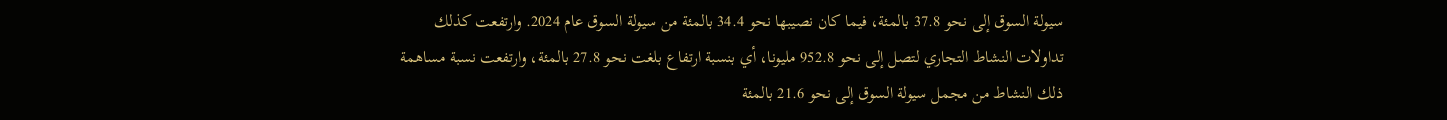سيولة السوق إلى نحو 37.8 بالمئة، فيما كان نصيبها نحو 34.4 بالمئة من سيولة السوق عام 2024. وارتفعت كذلك تداولات النشاط التجاري لتصل إلى نحو 952.8 مليونا، أي بنسبة ارتفاع بلغت نحو 27.8 بالمئة، وارتفعت نسبة مساهمة ذلك النشاط من مجمل سيولة السوق إلى نحو 21.6 بالمئة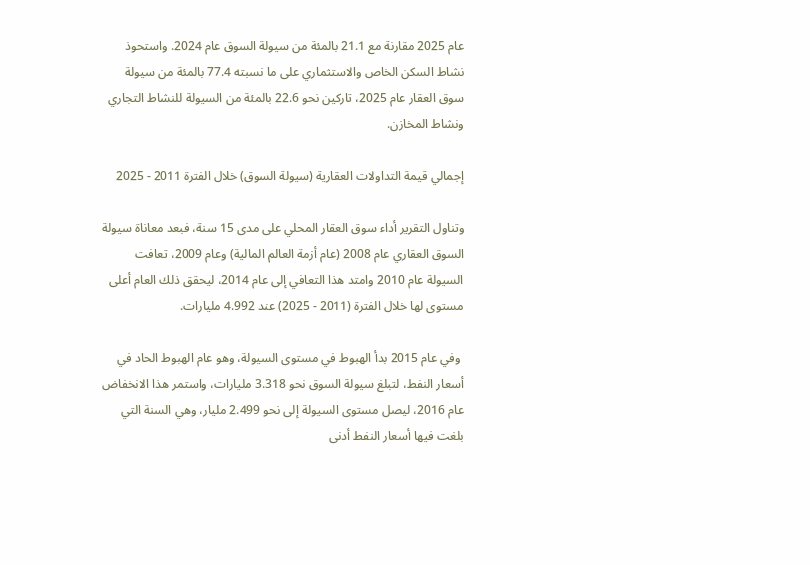عام 2025 مقارنة مع 21.1 بالمئة من سيولة السوق عام 2024. واستحوذ نشاط السكن الخاص والاستثماري على ما نسبته 77.4 بالمئة من سيولة سوق العقار عام 2025، تاركين نحو 22.6 بالمئة من السيولة للنشاط التجاري ونشاط المخازن.

إجمالي قيمة التداولات العقارية (سيولة السوق) خلال الفترة 2011 - 2025

وتناول التقرير أداء سوق العقار المحلي على مدى 15 سنة، فبعد معاناة سيولة السوق العقاري عام 2008 (عام أزمة العالم المالية) وعام 2009، تعافت السيولة عام 2010 وامتد هذا التعافي إلى عام 2014، ليحقق ذلك العام أعلى مستوى لها خلال الفترة (2011 - 2025) عند 4.992 مليارات.

 وفي عام 2015 بدأ الهبوط في مستوى السيولة، وهو عام الهبوط الحاد في أسعار النفط، لتبلغ سيولة السوق نحو 3.318 مليارات، واستمر هذا الانخفاض عام 2016، ليصل مستوى السيولة إلى نحو 2.499 مليار، وهي السنة التي بلغت فيها أسعار النفط أدنى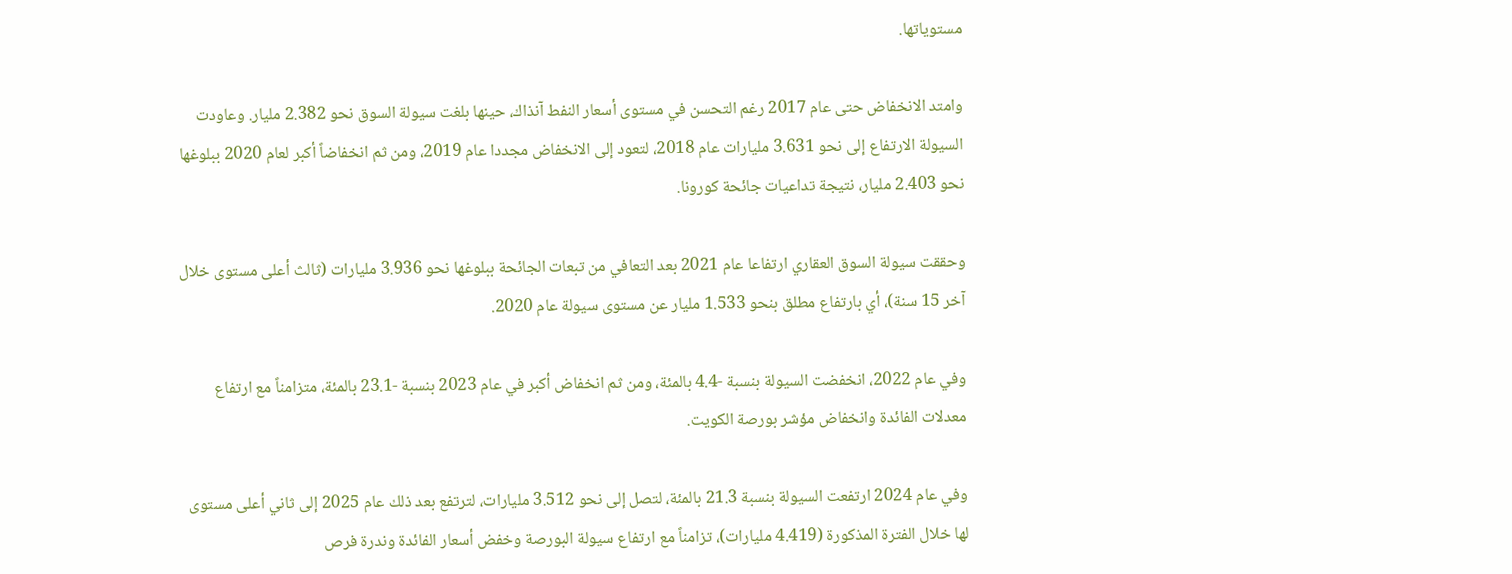مستوياتها.

وامتد الانخفاض حتى عام 2017 رغم التحسن في مستوى أسعار النفط آنذاك، حينها بلغت سيولة السوق نحو 2.382 مليار. وعاودت السيولة الارتفاع إلى نحو 3.631 مليارات عام 2018، لتعود إلى الانخفاض مجددا عام 2019، ومن ثم انخفاضاً أكبر لعام 2020 ببلوغها نحو 2.403 مليار، نتيجة تداعيات جائحة كورونا.

وحققت سيولة السوق العقاري ارتفاعا عام 2021 بعد التعافي من تبعات الجائحة ببلوغها نحو 3.936 مليارات (ثالث أعلى مستوى خلال آخر 15 سنة)، أي بارتفاع مطلق بنحو 1.533 مليار عن مستوى سيولة عام 2020.

وفي عام 2022، انخفضت السيولة بنسبة -4.4 بالمئة، ومن ثم انخفاض أكبر في عام 2023 بنسبة -23.1 بالمئة، متزامناً مع ارتفاع معدلات الفائدة وانخفاض مؤشر بورصة الكويت.

وفي عام 2024 ارتفعت السيولة بنسبة 21.3 بالمئة، لتصل إلى نحو 3.512 مليارات، لترتفع بعد ذلك عام 2025 إلى ثاني أعلى مستوى لها خلال الفترة المذكورة (4.419 مليارات)، تزامناً مع ارتفاع سيولة البورصة وخفض أسعار الفائدة وندرة فرص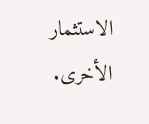الاستثمار الأخرى.